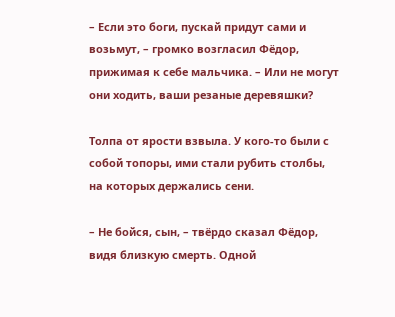– Если это боги, пускай придут сами и возьмут, – громко возгласил Фёдор, прижимая к себе мальчика. – Или не могут они ходить, ваши резаные деревяшки?

Толпа от ярости взвыла. У кого-то были с собой топоры, ими стали рубить столбы, на которых держались сени.

– Не бойся, сын, – твёрдо сказал Фёдор, видя близкую смерть. Одной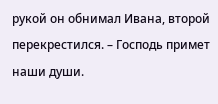рукой он обнимал Ивана, второй перекрестился. – Господь примет наши души.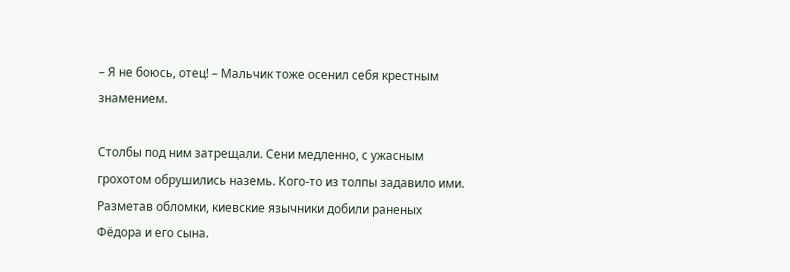– Я не боюсь, отец! – Мальчик тоже осенил себя крестным знамением.

Столбы под ним затрещали. Сени медленно, с ужасным грохотом обрушились наземь. Кого-то из толпы задавило ими. Разметав обломки, киевские язычники добили раненых Фёдора и его сына.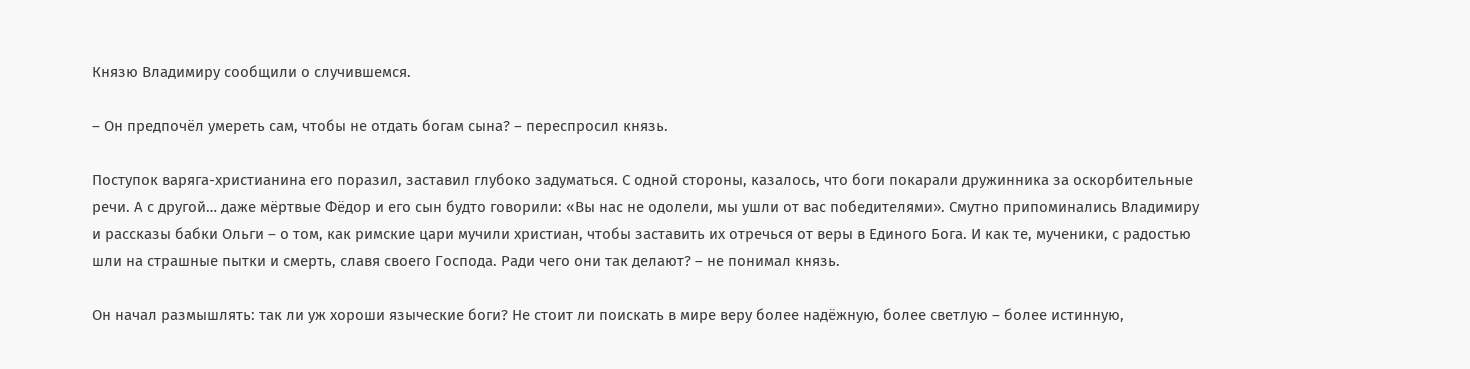Князю Владимиру сообщили о случившемся.

– Он предпочёл умереть сам, чтобы не отдать богам сына? – переспросил князь.

Поступок варяга-христианина его поразил, заставил глубоко задуматься. С одной стороны, казалось, что боги покарали дружинника за оскорбительные речи. А с другой… даже мёртвые Фёдор и его сын будто говорили: «Вы нас не одолели, мы ушли от вас победителями». Смутно припоминались Владимиру и рассказы бабки Ольги – о том, как римские цари мучили христиан, чтобы заставить их отречься от веры в Единого Бога. И как те, мученики, с радостью шли на страшные пытки и смерть, славя своего Господа. Ради чего они так делают? – не понимал князь.

Он начал размышлять: так ли уж хороши языческие боги? Не стоит ли поискать в мире веру более надёжную, более светлую – более истинную,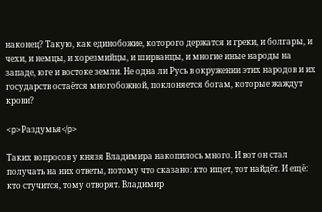наконец? Такую, как единобожие, которого держатся и греки, и болгары, и чехи, и немцы, и хорезмийцы, и ширванцы, и многие иные народы на западе, юге и востоке земли. Не одна ли Русь в окружении этих народов и их государств остаётся многобожной, поклоняется богам, которые жаждут крови?

<p>Раздумья</p>

Таких вопросов у князя Владимира накопилось много. И вот он стал получать на них ответы, потому что сказано: кто ищет, тот найдёт. И ещё: кто стучится, тому отворят. Владимир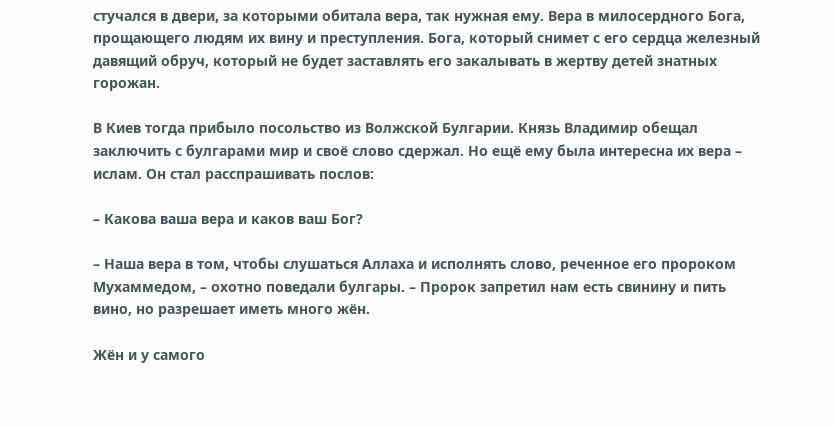стучался в двери, за которыми обитала вера, так нужная ему. Вера в милосердного Бога, прощающего людям их вину и преступления. Бога, который снимет с его сердца железный давящий обруч, который не будет заставлять его закалывать в жертву детей знатных горожан.

В Киев тогда прибыло посольство из Волжской Булгарии. Князь Владимир обещал заключить с булгарами мир и своё слово сдержал. Но ещё ему была интересна их вера – ислам. Он стал расспрашивать послов:

– Какова ваша вера и каков ваш Бог?

– Наша вера в том, чтобы слушаться Аллаха и исполнять слово, реченное его пророком Мухаммедом, – охотно поведали булгары. – Пророк запретил нам есть свинину и пить вино, но разрешает иметь много жён.

Жён и у самого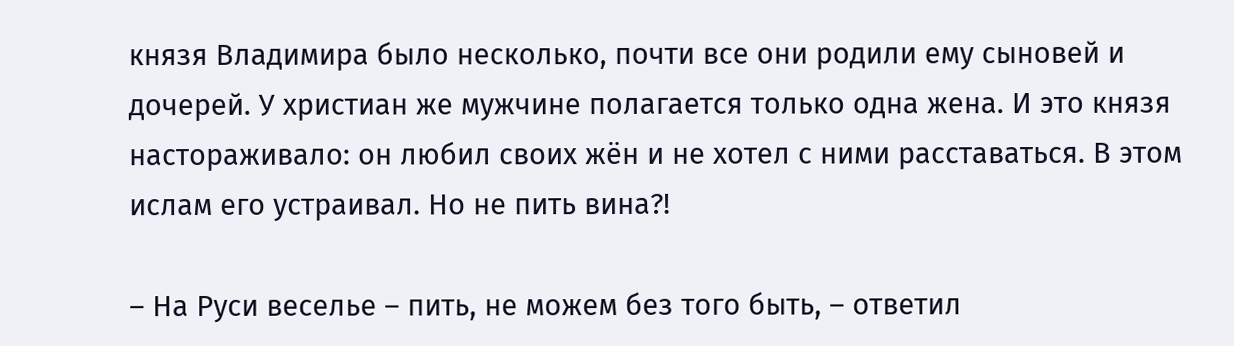князя Владимира было несколько, почти все они родили ему сыновей и дочерей. У христиан же мужчине полагается только одна жена. И это князя настораживало: он любил своих жён и не хотел с ними расставаться. В этом ислам его устраивал. Но не пить вина?!

– На Руси веселье – пить, не можем без того быть, – ответил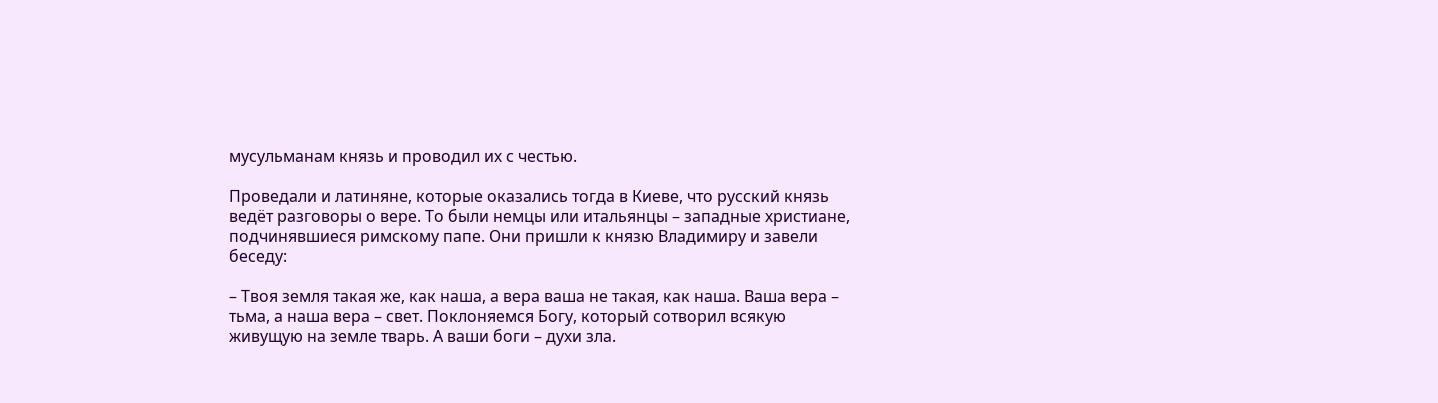мусульманам князь и проводил их с честью.

Проведали и латиняне, которые оказались тогда в Киеве, что русский князь ведёт разговоры о вере. То были немцы или итальянцы – западные христиане, подчинявшиеся римскому папе. Они пришли к князю Владимиру и завели беседу:

– Твоя земля такая же, как наша, а вера ваша не такая, как наша. Ваша вера – тьма, а наша вера – свет. Поклоняемся Богу, который сотворил всякую живущую на земле тварь. А ваши боги – духи зла.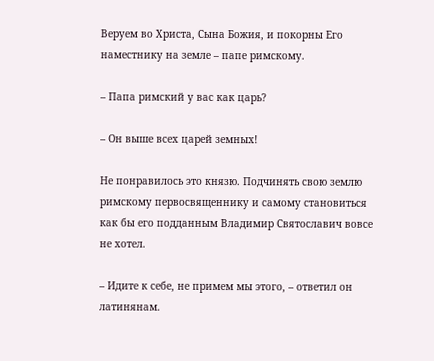Веруем во Христа, Сына Божия, и покорны Его наместнику на земле – папе римскому.

– Папа римский у вас как царь?

– Он выше всех царей земных!

Не понравилось это князю. Подчинять свою землю римскому первосвященнику и самому становиться как бы его подданным Владимир Святославич вовсе не хотел.

– Идите к себе, не примем мы этого, – ответил он латинянам.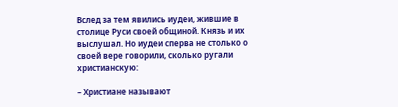Вслед за тем явились иудеи, жившие в столице Руси своей общиной. Князь и их выслушал. Но иудеи сперва не столько о своей вере говорили, сколько ругали христианскую:

– Христиане называют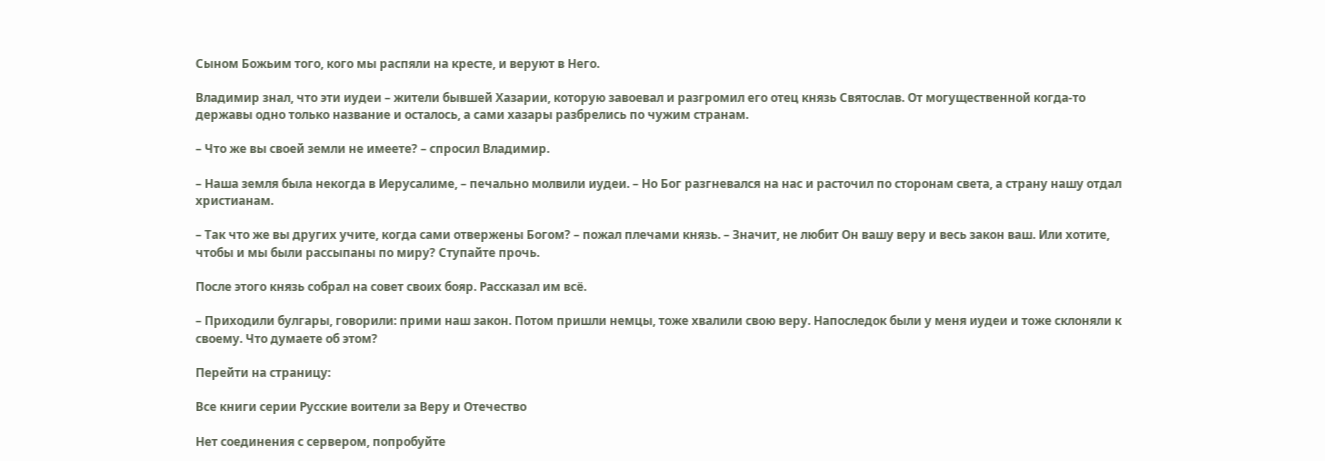Сыном Божьим того, кого мы распяли на кресте, и веруют в Него.

Владимир знал, что эти иудеи – жители бывшей Хазарии, которую завоевал и разгромил его отец князь Святослав. От могущественной когда-то державы одно только название и осталось, а сами хазары разбрелись по чужим странам.

– Что же вы своей земли не имеете? – спросил Владимир.

– Наша земля была некогда в Иерусалиме, – печально молвили иудеи. – Но Бог разгневался на нас и расточил по сторонам света, а страну нашу отдал христианам.

– Так что же вы других учите, когда сами отвержены Богом? – пожал плечами князь. – Значит, не любит Он вашу веру и весь закон ваш. Или хотите, чтобы и мы были рассыпаны по миру? Ступайте прочь.

После этого князь собрал на совет своих бояр. Рассказал им всё.

– Приходили булгары, говорили: прими наш закон. Потом пришли немцы, тоже хвалили свою веру. Напоследок были у меня иудеи и тоже склоняли к своему. Что думаете об этом?

Перейти на страницу:

Все книги серии Русские воители за Веру и Отечество

Нет соединения с сервером, попробуйте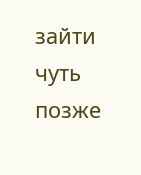зайти чуть позже